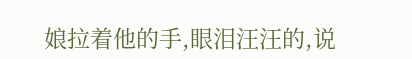娘拉着他的手,眼泪汪汪的,说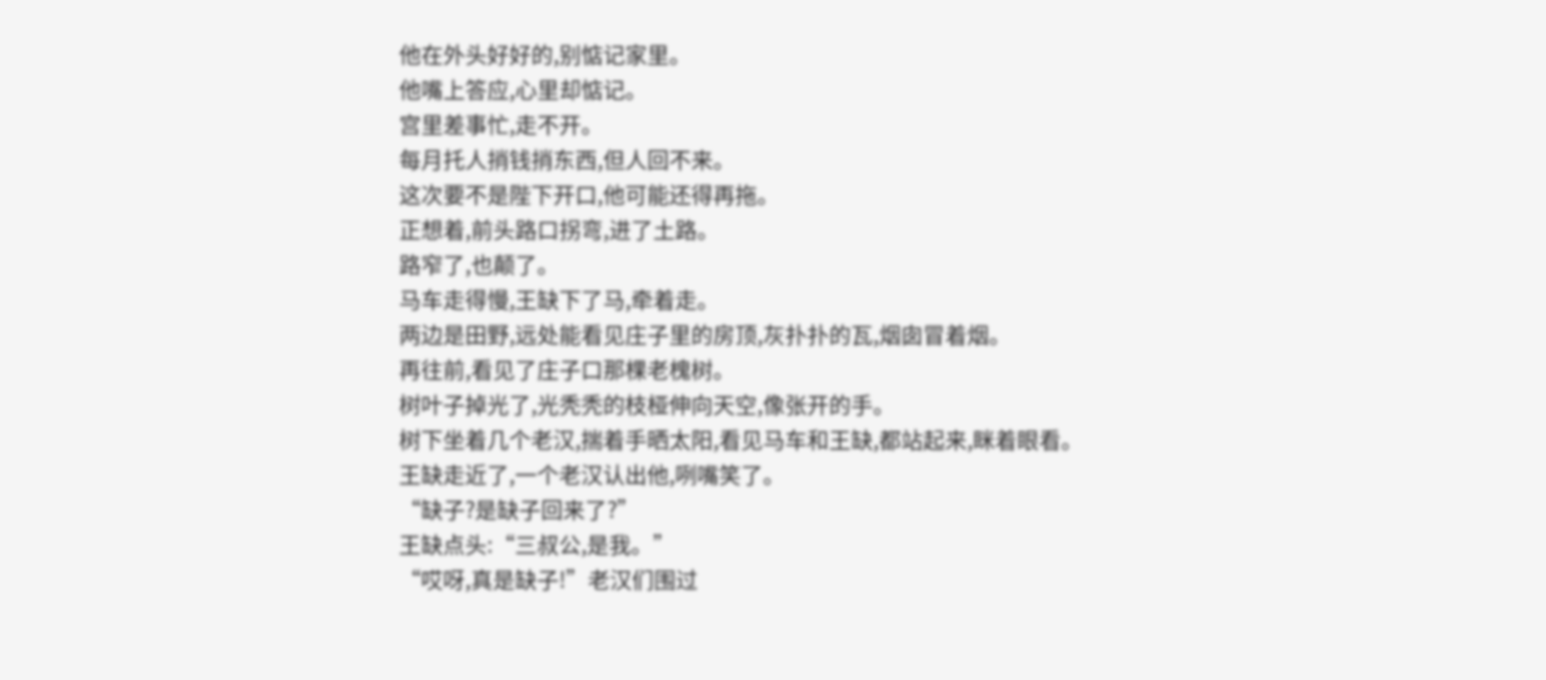他在外头好好的,别惦记家里。
他嘴上答应,心里却惦记。
宫里差事忙,走不开。
每月托人捎钱捎东西,但人回不来。
这次要不是陛下开口,他可能还得再拖。
正想着,前头路口拐弯,进了土路。
路窄了,也颠了。
马车走得慢,王缺下了马,牵着走。
两边是田野,远处能看见庄子里的房顶,灰扑扑的瓦,烟囱冒着烟。
再往前,看见了庄子口那棵老槐树。
树叶子掉光了,光秃秃的枝桠伸向天空,像张开的手。
树下坐着几个老汉,揣着手晒太阳,看见马车和王缺,都站起来,眯着眼看。
王缺走近了,一个老汉认出他,咧嘴笑了。
“缺子?是缺子回来了?”
王缺点头:“三叔公,是我。”
“哎呀,真是缺子!”老汉们围过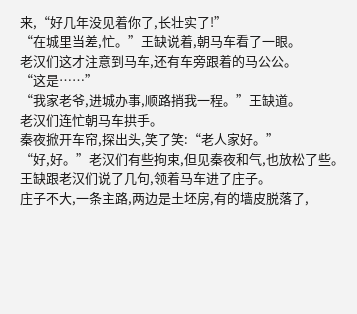来,“好几年没见着你了,长壮实了!”
“在城里当差,忙。”王缺说着,朝马车看了一眼。
老汉们这才注意到马车,还有车旁跟着的马公公。
“这是……”
“我家老爷,进城办事,顺路捎我一程。”王缺道。
老汉们连忙朝马车拱手。
秦夜掀开车帘,探出头,笑了笑:“老人家好。”
“好,好。”老汉们有些拘束,但见秦夜和气,也放松了些。
王缺跟老汉们说了几句,领着马车进了庄子。
庄子不大,一条主路,两边是土坯房,有的墙皮脱落了,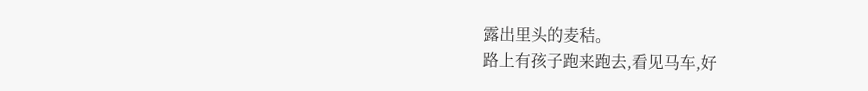露出里头的麦秸。
路上有孩子跑来跑去,看见马车,好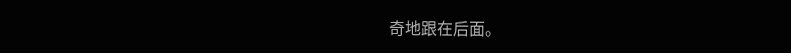奇地跟在后面。